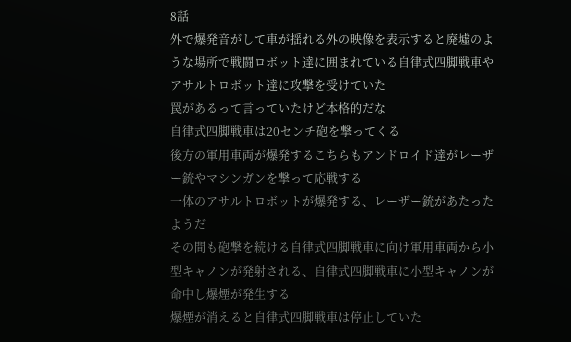8話
外で爆発音がして車が揺れる外の映像を表示すると廃墟のような場所で戦闘ロボット達に囲まれている自律式四脚戦車やアサルトロボット達に攻撃を受けていた
罠があるって言っていたけど本格的だな
自律式四脚戦車は20センチ砲を撃ってくる
後方の軍用車両が爆発するこちらもアンドロイド達がレーザー銃やマシンガンを撃って応戦する
一体のアサルトロボットが爆発する、レーザー銃があたったようだ
その間も砲撃を続ける自律式四脚戦車に向け軍用車両から小型キャノンが発射される、自律式四脚戦車に小型キャノンが命中し爆煙が発生する
爆煙が消えると自律式四脚戦車は停止していた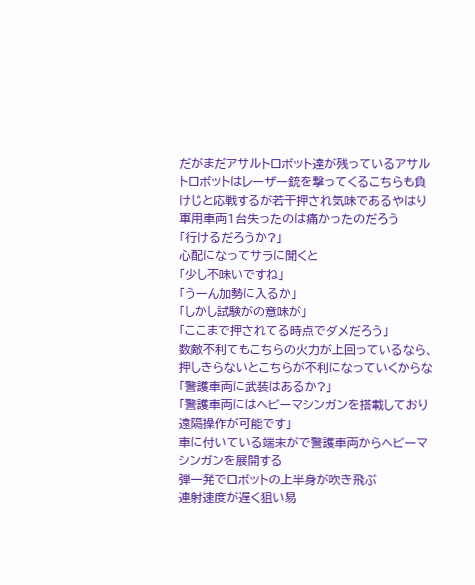だがまだアサルトロボット達が残っているアサルトロボットはレーザー銃を撃ってくるこちらも負けじと応戦するが若干押され気味であるやはり軍用車両1台失ったのは痛かったのだろう
「行けるだろうか?」
心配になってサラに聞くと
「少し不味いですね」
「うーん加勢に入るか」
「しかし試験がの意味が」
「ここまで押されてる時点でダメだろう」
数敵不利てもこちらの火力が上回っているなら、押しきらないとこちらが不利になっていくからな
「警護車両に武装はあるか?」
「警護車両にはヘビーマシンガンを搭載しており遠隔操作が可能です」
車に付いている端末がで警護車両からヘビーマシンガンを展開する
弾一発でロボットの上半身が吹き飛ぶ
連射速度が遅く狙い易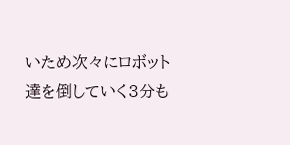いため次々にロボット達を倒していく3分も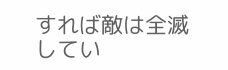すれば敵は全滅してい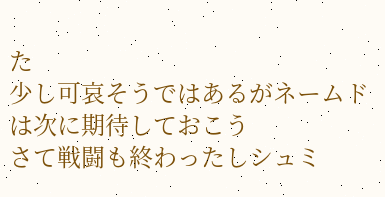た
少し可哀そうではあるがネームドは次に期待しておこう
さて戦闘も終わったしシュミ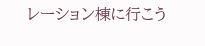レーション棟に行こう